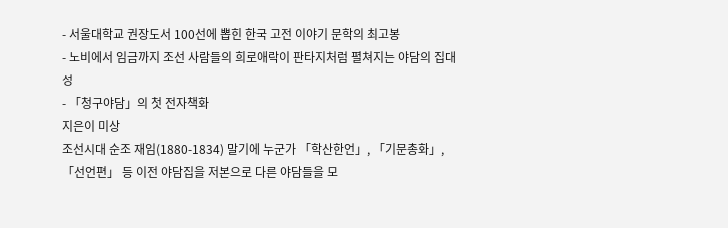- 서울대학교 권장도서 100선에 뽑힌 한국 고전 이야기 문학의 최고봉
- 노비에서 임금까지 조선 사람들의 희로애락이 판타지처럼 펼쳐지는 야담의 집대성
- 「청구야담」의 첫 전자책화
지은이 미상
조선시대 순조 재임(1880-1834) 말기에 누군가 「학산한언」, 「기문총화」, 「선언편」 등 이전 야담집을 저본으로 다른 야담들을 모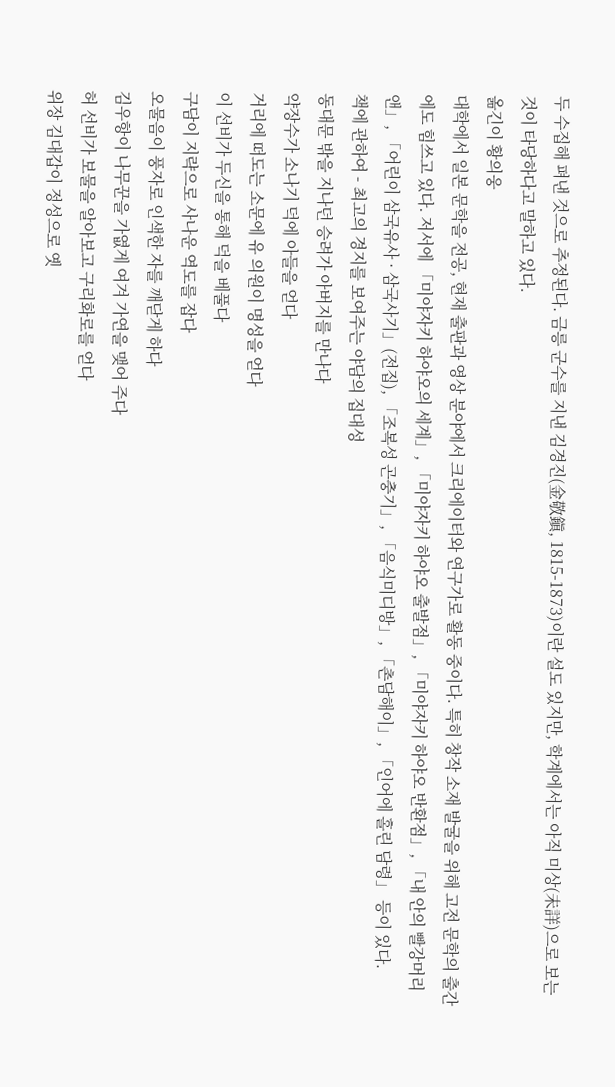두 수집해 펴낸 것으로 추정된다. 금릉 군수를 지낸 김경진(金敬鎭, 1815-1873)이란 설도 있지만, 학계에서는 아직 미상(未詳)으로 보는 것이 타당하다고 말하고 있다.
옮긴이 황의웅
대학에서 일본 문학을 전공, 현재 출판과 영상 분야에서 크리에이터와 연구가로 활동 중이다. 특히 창작 소재 발굴을 위해 고전 문학의 출간에도 힘쓰고 있다. 저서에 「미야자키 하야오의 세계」, 「미야자키 하야오 출발점」, 「미야자키 하야오 반환점」, 「내 안의 빨강머리 앤」, 「어린이 삼국유사 · 삼국사기」(전집), 「조복성 곤충기」, 「음식미디방」, 「촌담해이」, 「인어에 홀린 담령」 등이 있다.
책에 관하여 - 최고의 경지를 보여주는 야담의 집대성
동대문 밖을 지나던 승려가 아버지를 만나다
약장수가 소나기 덕에 아들을 얻다
거리에 떠도는 소문에 유 의원이 명성을 얻다
이 선비가 두신을 통해 덕을 베풀다
구담이 지략으로 사나운 역도를 잡다
오물음이 풍자로 인색한 자를 깨닫게 하다
김우항이 나무꾼을 가엾게 여겨 가연을 맺어 주다
허 선비가 보물을 알아보고 구리화로를 얻다
위장 김대갑이 정성으로 옛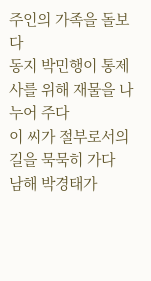주인의 가족을 돌보다
동지 박민행이 통제사를 위해 재물을 나누어 주다
이 씨가 절부로서의 길을 묵묵히 가다
남해 박경태가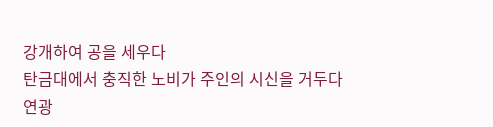강개하여 공을 세우다
탄금대에서 충직한 노비가 주인의 시신을 거두다
연광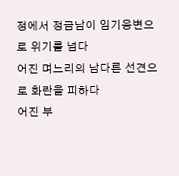정에서 정금남이 임기응변으로 위기를 넘다
어진 며느리의 남다른 선견으로 화란을 피하다
어진 부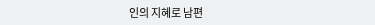인의 지혜로 남편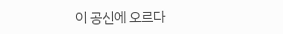이 공신에 오르다